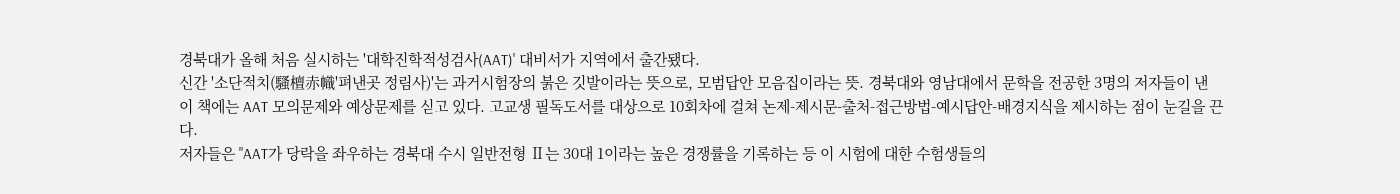경북대가 올해 처음 실시하는 '대학진학적성검사(AAT)' 대비서가 지역에서 출간됐다.
신간 '소단적치(騷檀赤幟'펴낸곳 정림사)'는 과거시험장의 붉은 깃발이라는 뜻으로, 모범답안 모음집이라는 뜻. 경북대와 영남대에서 문학을 전공한 3명의 저자들이 낸 이 책에는 AAT 모의문제와 예상문제를 싣고 있다. 고교생 필독도서를 대상으로 10회차에 걸쳐 논제-제시문-출처-접근방법-예시답안-배경지식을 제시하는 점이 눈길을 끈다.
저자들은 "AAT가 당락을 좌우하는 경북대 수시 일반전형 Ⅱ는 30대 1이라는 높은 경쟁률을 기록하는 등 이 시험에 대한 수험생들의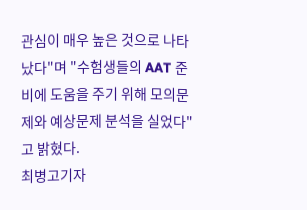관심이 매우 높은 것으로 나타났다"며 "수험생들의 AAT 준비에 도움을 주기 위해 모의문제와 예상문제 분석을 실었다"고 밝혔다.
최병고기자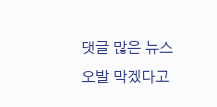댓글 많은 뉴스
오발 막겠다고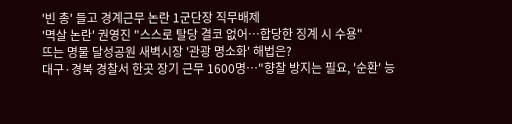'빈 총' 들고 경계근무 논란 1군단장 직무배제
'멱살 논란' 권영진 "스스로 탈당 결코 없어…합당한 징계 시 수용"
뜨는 명물 달성공원 새벽시장 '관광 명소화' 해법은?
대구·경북 경찰서 한곳 장기 근무 1600명…"향찰 방지는 필요, '순환' 능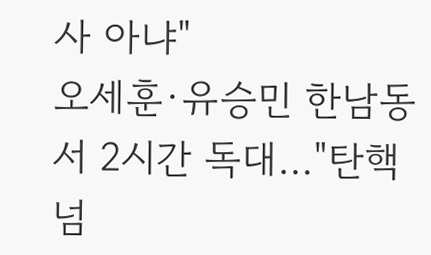사 아냐"
오세훈·유승민 한남동서 2시간 독대…"탄핵 넘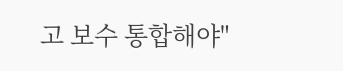고 보수 통합해야"